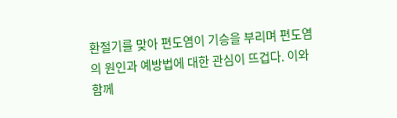환절기를 맞아 편도염이 기승을 부리며 편도염의 원인과 예방법에 대한 관심이 뜨겁다. 이와 함께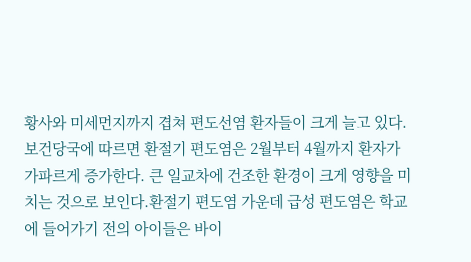황사와 미세먼지까지 겹쳐 편도선염 환자들이 크게 늘고 있다.보건당국에 따르면 환절기 편도염은 2월부터 4월까지 환자가 가파르게 증가한다. 큰 일교차에 건조한 환경이 크게 영향을 미치는 것으로 보인다.환절기 편도염 가운데 급성 편도염은 학교에 들어가기 전의 아이들은 바이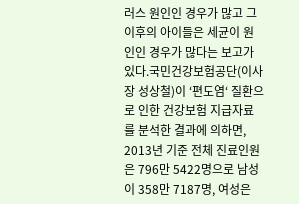러스 원인인 경우가 많고 그 이후의 아이들은 세균이 원인인 경우가 많다는 보고가 있다.국민건강보험공단(이사장 성상철)이 ‘편도염‘ 질환으로 인한 건강보험 지급자료를 분석한 결과에 의하면, 2013년 기준 전체 진료인원은 796만 5422명으로 남성이 358만 7187명, 여성은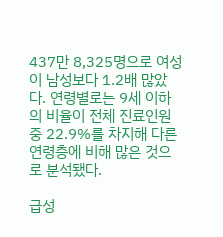437만 8,325명으로 여성이 남성보다 1.2배 많았다. 연령별로는 9세 이하의 비율이 전체 진료인원 중 22.9%를 차지해 다른 연령층에 비해 많은 것으로 분석됐다.

급성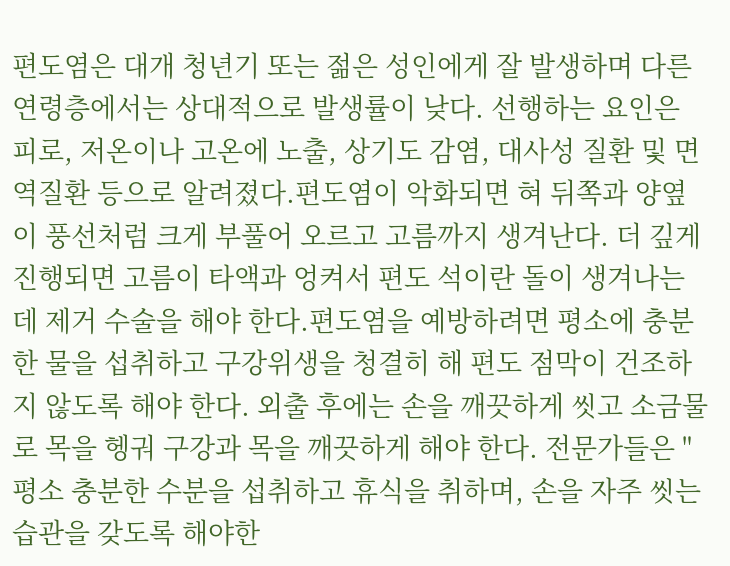편도염은 대개 청년기 또는 젊은 성인에게 잘 발생하며 다른 연령층에서는 상대적으로 발생률이 낮다. 선행하는 요인은 피로, 저온이나 고온에 노출, 상기도 감염, 대사성 질환 및 면역질환 등으로 알려졌다.편도염이 악화되면 혀 뒤쪽과 양옆이 풍선처럼 크게 부풀어 오르고 고름까지 생겨난다. 더 깊게 진행되면 고름이 타액과 엉켜서 편도 석이란 돌이 생겨나는데 제거 수술을 해야 한다.편도염을 예방하려면 평소에 충분한 물을 섭취하고 구강위생을 청결히 해 편도 점막이 건조하지 않도록 해야 한다. 외출 후에는 손을 깨끗하게 씻고 소금물로 목을 헹궈 구강과 목을 깨끗하게 해야 한다. 전문가들은 "평소 충분한 수분을 섭취하고 휴식을 취하며, 손을 자주 씻는 습관을 갖도록 해야한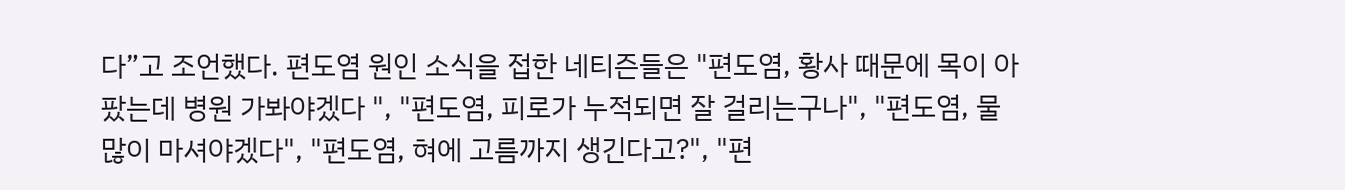다”고 조언했다. 편도염 원인 소식을 접한 네티즌들은 "편도염, 황사 때문에 목이 아팠는데 병원 가봐야겠다 ", "편도염, 피로가 누적되면 잘 걸리는구나", "편도염, 물 많이 마셔야겠다", "편도염, 혀에 고름까지 생긴다고?", "편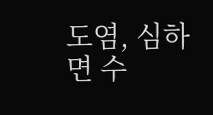도염, 심하면 수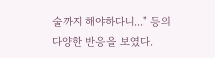술까지 해야하다니..." 등의 다양한 반응을 보였다.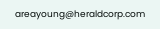areayoung@heraldcorp.com